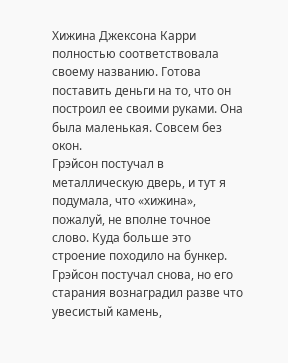Хижина Джексона Карри полностью соответствовала своему названию. Готова поставить деньги на то, что он построил ее своими руками. Она была маленькая. Совсем без окон.
Грэйсон постучал в металлическую дверь, и тут я подумала, что «хижина», пожалуй, не вполне точное слово. Куда больше это строение походило на бункер.
Грэйсон постучал снова, но его старания вознаградил разве что увесистый камень,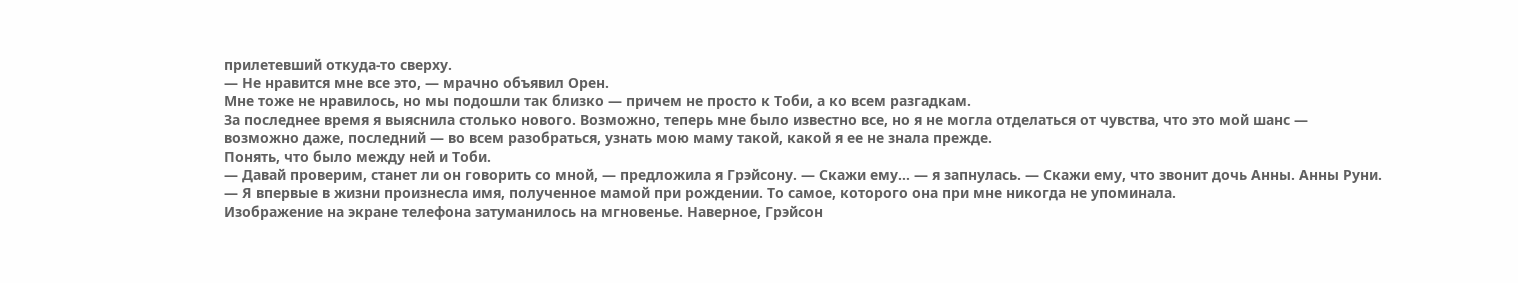прилетевший откуда-то сверху.
— Не нравится мне все это, — мрачно объявил Орен.
Мне тоже не нравилось, но мы подошли так близко — причем не просто к Тоби, а ко всем разгадкам.
За последнее время я выяснила столько нового. Возможно, теперь мне было известно все, но я не могла отделаться от чувства, что это мой шанс — возможно даже, последний — во всем разобраться, узнать мою маму такой, какой я ее не знала прежде.
Понять, что было между ней и Тоби.
— Давай проверим, станет ли он говорить со мной, — предложила я Грэйсону. — Скажи ему… — я запнулась. — Скажи ему, что звонит дочь Анны. Анны Руни. — Я впервые в жизни произнесла имя, полученное мамой при рождении. То самое, которого она при мне никогда не упоминала.
Изображение на экране телефона затуманилось на мгновенье. Наверное, Грэйсон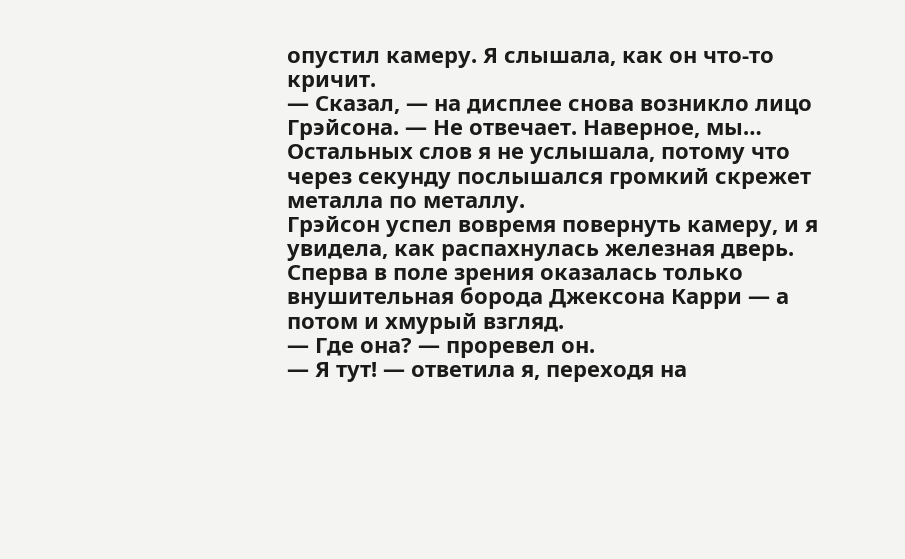опустил камеру. Я слышала, как он что-то кричит.
— Сказал, — на дисплее снова возникло лицо Грэйсона. — Не отвечает. Наверное, мы…
Остальных слов я не услышала, потому что через секунду послышался громкий скрежет металла по металлу.
Грэйсон успел вовремя повернуть камеру, и я увидела, как распахнулась железная дверь. Сперва в поле зрения оказалась только внушительная борода Джексона Карри — а потом и хмурый взгляд.
— Где она? — проревел он.
— Я тут! — ответила я, переходя на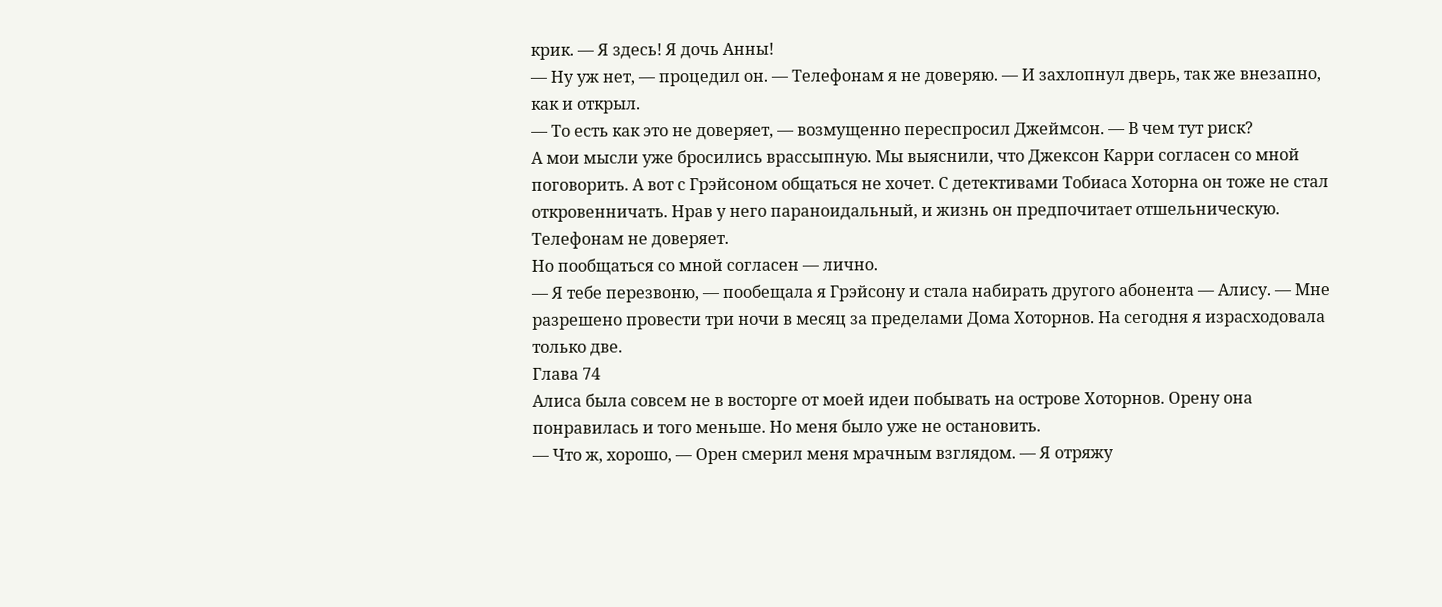крик. — Я здесь! Я дочь Анны!
— Ну уж нет, — процедил он. — Телефонам я не доверяю. — И захлопнул дверь, так же внезапно, как и открыл.
— То есть как это не доверяет, — возмущенно переспросил Джеймсон. — В чем тут риск?
А мои мысли уже бросились врассыпную. Мы выяснили, что Джексон Карри согласен со мной поговорить. А вот с Грэйсоном общаться не хочет. С детективами Тобиаса Хоторна он тоже не стал откровенничать. Нрав у него параноидальный, и жизнь он предпочитает отшельническую. Телефонам не доверяет.
Но пообщаться со мной согласен — лично.
— Я тебе перезвоню, — пообещала я Грэйсону и стала набирать другого абонента — Алису. — Мне разрешено провести три ночи в месяц за пределами Дома Хоторнов. На сегодня я израсходовала только две.
Глава 74
Алиса была совсем не в восторге от моей идеи побывать на острове Хоторнов. Орену она понравилась и того меньше. Но меня было уже не остановить.
— Что ж, хорошо, — Орен смерил меня мрачным взглядом. — Я отряжу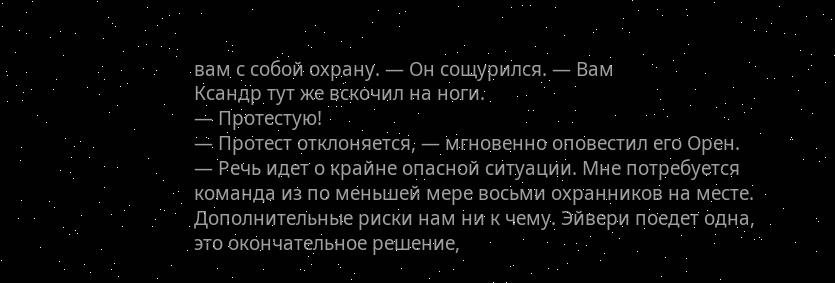вам с собой охрану. — Он сощурился. — Вам
Ксандр тут же вскочил на ноги.
— Протестую!
— Протест отклоняется, — мгновенно оповестил его Орен. — Речь идет о крайне опасной ситуации. Мне потребуется команда из по меньшей мере восьми охранников на месте. Дополнительные риски нам ни к чему. Эйвери поедет одна, это окончательное решение,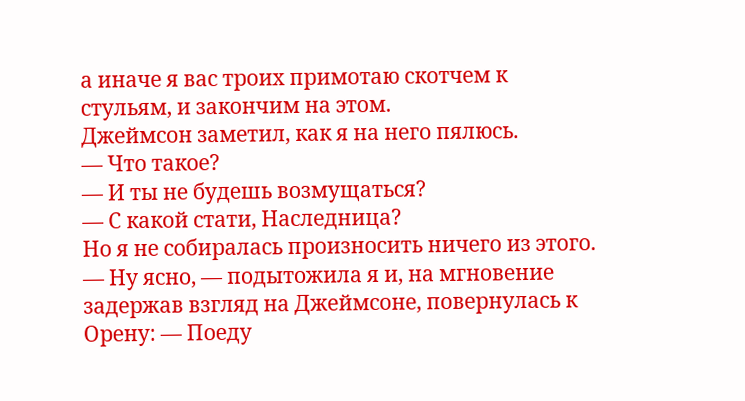а иначе я вас троих примотаю скотчем к стульям, и закончим на этом.
Джеймсон заметил, как я на него пялюсь.
— Что такое?
— И ты не будешь возмущаться?
— С какой стати, Наследница?
Но я не собиралась произносить ничего из этого.
— Ну ясно, — подытожила я и, на мгновение задержав взгляд на Джеймсоне, повернулась к Орену: — Поеду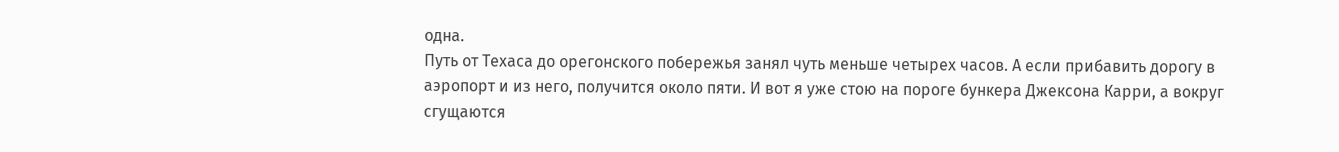одна.
Путь от Техаса до орегонского побережья занял чуть меньше четырех часов. А если прибавить дорогу в аэропорт и из него, получится около пяти. И вот я уже стою на пороге бункера Джексона Карри, а вокруг сгущаются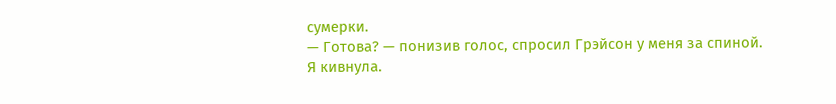сумерки.
— Готова? — понизив голос, спросил Грэйсон у меня за спиной.
Я кивнула.